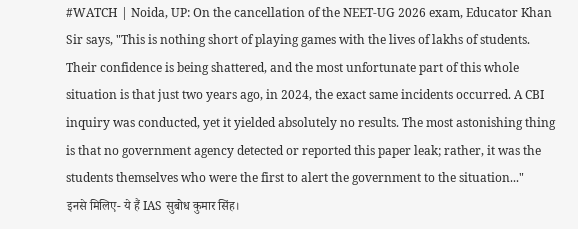#WATCH | Noida, UP: On the cancellation of the NEET-UG 2026 exam, Educator Khan Sir says, "This is nothing short of playing games with the lives of lakhs of students. Their confidence is being shattered, and the most unfortunate part of this whole situation is that just two years ago, in 2024, the exact same incidents occurred. A CBI inquiry was conducted, yet it yielded absolutely no results. The most astonishing thing is that no government agency detected or reported this paper leak; rather, it was the students themselves who were the first to alert the government to the situation..."
इनसे मिलिए- ये हैं IAS सुबोध कुमार सिंह।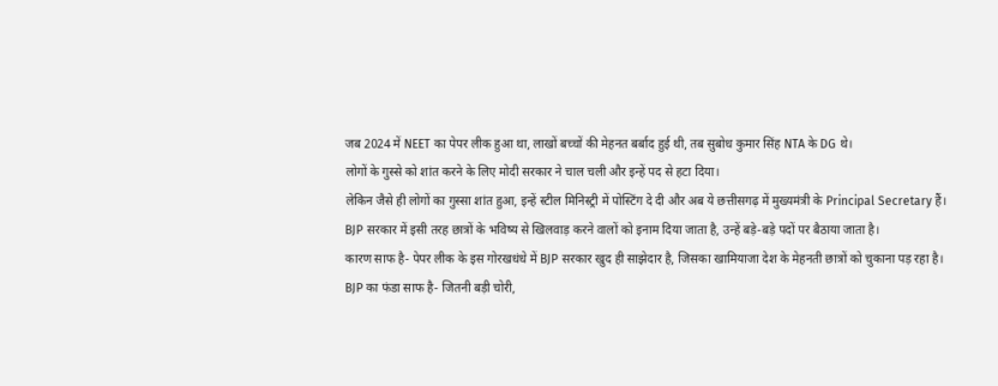जब 2024 में NEET का पेपर लीक हुआ था, लाखों बच्चों की मेहनत बर्बाद हुई थी, तब सुबोध कुमार सिंह NTA के DG थे।
लोगों के गुस्से को शांत करने के लिए मोदी सरकार ने चाल चली और इन्हें पद से हटा दिया।
लेकिन जैसे ही लोगों का गुस्सा शांत हुआ, इन्हें स्टील मिनिस्ट्री में पोस्टिंग दे दी और अब ये छत्तीसगढ़ में मुख्यमंत्री के Principal Secretary हैं।
BJP सरकार में इसी तरह छात्रों के भविष्य से खिलवाड़ करने वालों को इनाम दिया जाता है, उन्हें बड़े-बड़े पदों पर बैठाया जाता है।
कारण साफ है- पेपर लीक के इस गोरखधंधे में BJP सरकार खुद ही साझेदार है, जिसका खामियाजा देश के मेहनती छात्रों को चुकाना पड़ रहा है।
BJP का फंडा साफ है- जितनी बड़ी चोरी,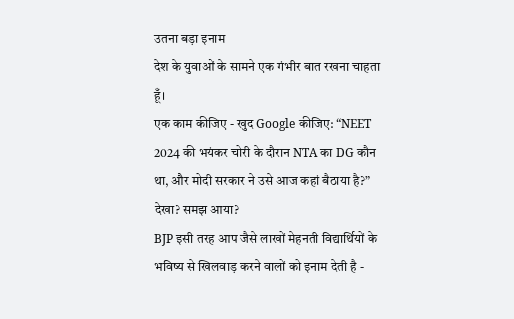उतना बड़ा इनाम
देश के युवाओं के सामने एक गंभीर बात रखना चाहता हूँ।
एक काम कीजिए - खुद Google कीजिए: “NEET 2024 की भयंकर चोरी के दौरान NTA का DG कौन था, और मोदी सरकार ने उसे आज कहां बैठाया है?”
देखा? समझ आया?
BJP इसी तरह आप जैसे लाखों मेहनती विद्यार्थियों के भविष्य से खिलवाड़ करने वालों को इनाम देती है -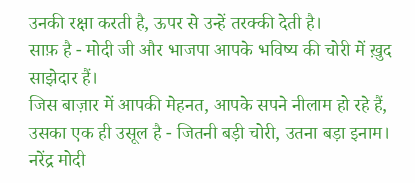उनकी रक्षा करती है, ऊपर से उन्हें तरक्की देती है।
साफ़ है - मोदी जी और भाजपा आपके भविष्य की चोरी में ख़ुद साझेदार हैं।
जिस बाज़ार में आपकी मेहनत, आपके सपने नीलाम हो रहे हैं, उसका एक ही उसूल है - जितनी बड़ी चोरी, उतना बड़ा इनाम।
नरेंद्र मोदी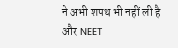ने अभी शपथ भी नहीं ली है और NEET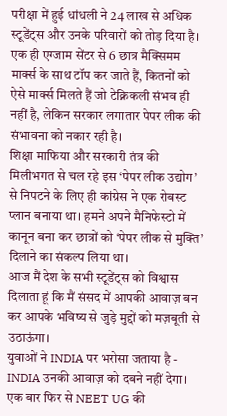परीक्षा में हुई धांधली ने 24 लाख से अधिक स्टूडेंट्स और उनके परिवारों को तोड़ दिया है।
एक ही एग्जाम सेंटर से 6 छात्र मैक्सिमम मार्क्स के साथ टॉप कर जाते हैं, कितनों को ऐसे मार्क्स मिलते हैं जो टेक्निकली संभव ही नहीं है, लेकिन सरकार लगातार पेपर लीक की संभावना को नकार रही है।
शिक्षा माफिया और सरकारी तंत्र की मिलीभगत से चल रहे इस ‘पेपर लीक उद्योग’ से निपटने के लिए ही कांग्रेस ने एक रोबस्ट प्लान बनाया था। हमने अपने मैनिफेस्टो में कानून बना कर छात्रों को ‘पेपर लीक से मुक्ति’ दिलाने का संकल्प लिया था।
आज मैं देश के सभी स्टूडेंट्स को विश्वास दिलाता हूं कि मैं संसद में आपकी आवाज़ बन कर आपके भविष्य से जुड़े मुद्दों को मज़बूती से उठाऊंगा।
युवाओं ने INDIA पर भरोसा जताया है - INDIA उनकी आवाज़ को दबने नहीं देगा।
एक बार फिर से NEET UG की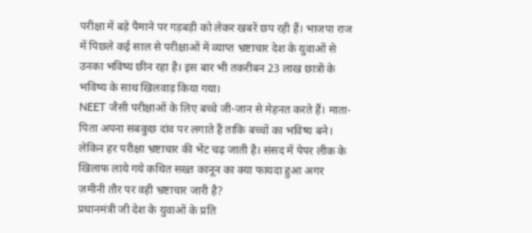परीक्षा में बड़े पैमाने पर गड़बड़ी को लेकर खबरें छप रही हैं। भाजपा राज में पिछले कई साल से परीक्षाओं में व्याप्त भ्रष्टाचार देश के युवाओं से उनका भविष्य छीन रहा है। इस बार भी तकरीबन 23 लाख छात्रों के भविष्य के साथ खिलवाड़ किया गया।
NEET जैसी परीक्षाओं के लिए बच्चे जी-जान से मेहनत करते हैं। माता-पिता अपना सबकुछ दांव पर लगाते हैं ताकि बच्चों का भविष्य बने। लेकिन हर परीक्षा भ्रष्टाचार की भेंट चढ़ जाती है। संसद में पेपर लीक के खिलाफ लाये गये कथित सख्त कानून का क्या फायदा हुआ अगर ज़मीनी तौर पर वही भ्रष्टाचार जारी है?
प्रधानमंत्री जी देश के युवाओं के प्रति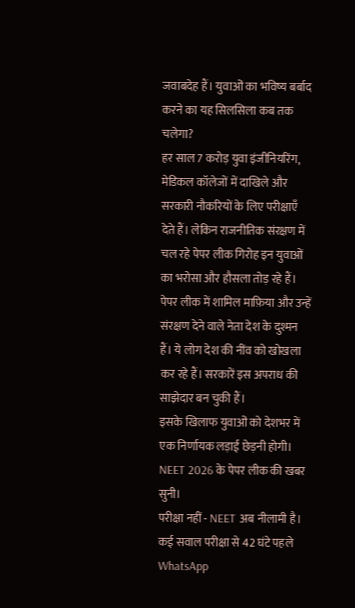जवाबदेह हैं। युवाओं का भविष्य बर्बाद करने का यह सिलसिला कब तक चलेगा?
हर साल 7 करोड़ युवा इंजीनियरिंग, मेडिकल कॉलेजों में दाखिले और सरकारी नौकरियों के लिए परीक्षाएँ देते हैं। लेकिन राजनीतिक संरक्षण में चल रहे पेपर लीक गिरोह इन युवाओं का भरोसा और हौसला तोड़ रहे हैं।
पेपर लीक में शामिल माफ़िया और उन्हें संरक्षण देने वाले नेता देश के दुश्मन हैं। ये लोग देश की नींव को खोखला कर रहे हैं। सरकारें इस अपराध की साझेदार बन चुकी हैं।
इसके खिलाफ युवाओं को देशभर में एक निर्णायक लड़ाई छेड़नी होगी।
NEET 2026 के पेपर लीक की खबर सुनी।
परीक्षा नहीं - NEET अब नीलामी है।
कई सवाल परीक्षा से 42 घंटे पहले WhatsApp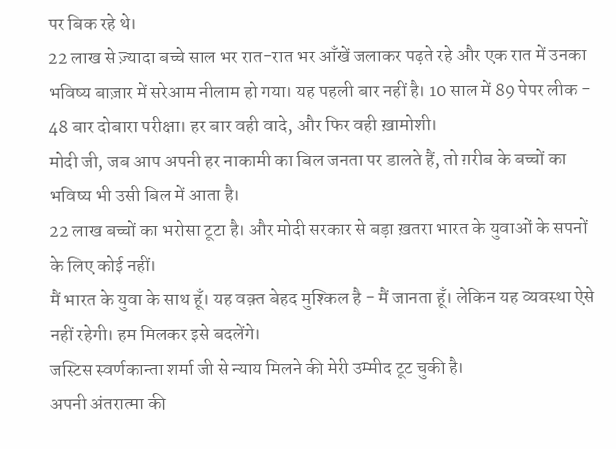पर बिक रहे थे।
22 लाख से ज़्यादा बच्चे साल भर रात-रात भर आँखें जलाकर पढ़ते रहे और एक रात में उनका भविष्य बाज़ार में सरेआम नीलाम हो गया। यह पहली बार नहीं है। 10 साल में 89 पेपर लीक - 48 बार दोबारा परीक्षा। हर बार वही वादे, और फिर वही ख़ामोशी।
मोदी जी, जब आप अपनी हर नाकामी का बिल जनता पर डालते हैं, तो ग़रीब के बच्चों का भविष्य भी उसी बिल में आता है।
22 लाख बच्चों का भरोसा टूटा है। और मोदी सरकार से बड़ा ख़तरा भारत के युवाओं के सपनों के लिए कोई नहीं।
मैं भारत के युवा के साथ हूँ। यह वक़्त बेहद मुश्किल है - मैं जानता हूँ। लेकिन यह व्यवस्था ऐसे नहीं रहेगी। हम मिलकर इसे बदलेंगे।
जस्टिस स्वर्णकान्ता शर्मा जी से न्याय मिलने की मेरी उम्मीद टूट चुकी है।
अपनी अंतरात्मा की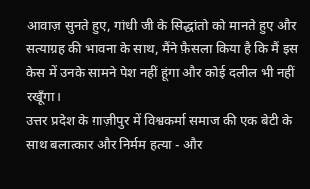आवाज़ सुनते हुए, गांधी जी के सिद्धांतो को मानते हुए और सत्याग्रह की भावना के साथ, मैंने फ़ैसला किया है कि मैं इस केस में उनके सामने पेश नहीं हूंगा और कोई दलील भी नहीं रखूँगा।
उत्तर प्रदेश के ग़ाज़ीपुर में विश्वकर्मा समाज की एक बेटी के साथ बलात्कार और निर्मम हत्या - और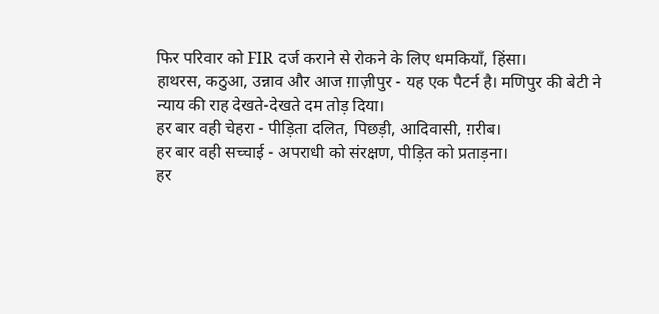फिर परिवार को FIR दर्ज कराने से रोकने के लिए धमकियाँ, हिंसा।
हाथरस, कठुआ, उन्नाव और आज ग़ाज़ीपुर - यह एक पैटर्न है। मणिपुर की बेटी ने न्याय की राह देखते-देखते दम तोड़ दिया।
हर बार वही चेहरा - पीड़िता दलित, पिछड़ी, आदिवासी, ग़रीब।
हर बार वही सच्चाई - अपराधी को संरक्षण, पीड़ित को प्रताड़ना।
हर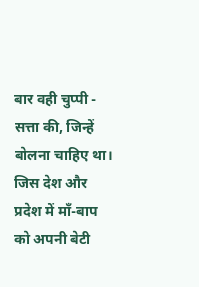बार वही चुप्पी - सत्ता की, जिन्हें बोलना चाहिए था।
जिस देश और प्रदेश में माँ-बाप को अपनी बेटी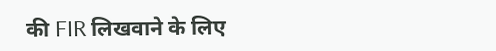की FIR लिखवाने के लिए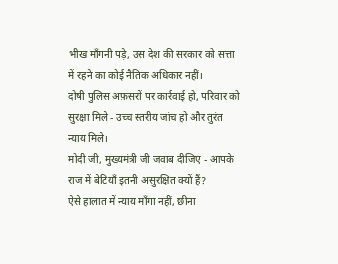भीख माँगनी पड़े, उस देश की सरकार को सत्ता में रहने का कोई नैतिक अधिकार नहीं।
दोषी पुलिस अफ़सरों पर कार्रवाई हो, परिवार को सुरक्षा मिले - उच्च स्तरीय जांच हो और तुरंत न्याय मिले।
मोदी जी, मुख्यमंत्री जी जवाब दीजिए - आपके राज में बेटियाँ इतनी असुरक्षित क्यों हैं?
ऐसे हालात में न्याय माँगा नहीं, छीना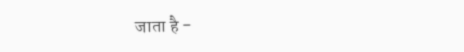जाता है -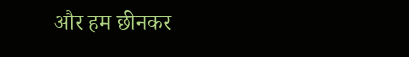और हम छीनकर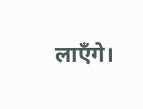लाएँगे।